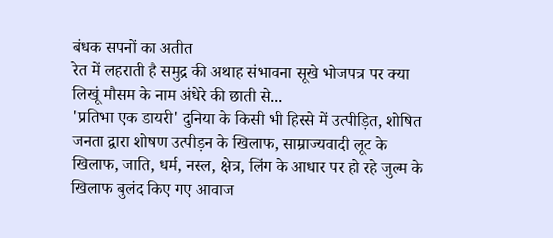बंधक सपनों का अतीत
रेत में लहराती है समुद्र की अथाह संभावना सूखे भोजपत्र पर क्या लिखूं मौसम के नाम अंधेरे की छाती से...
'प्रतिभा एक डायरी' दुनिया के किसी भी हिस्से में उत्पीड़ित, शोषित जनता द्वारा शोषण उत्पीड़न के खिलाफ, साम्राज्यवादी लूट के खिलाफ, जाति, धर्म, नस्ल, क्षेत्र, लिंग के आधार पर हो रहे जुल्म के खिलाफ बुलंद किए गए आवाज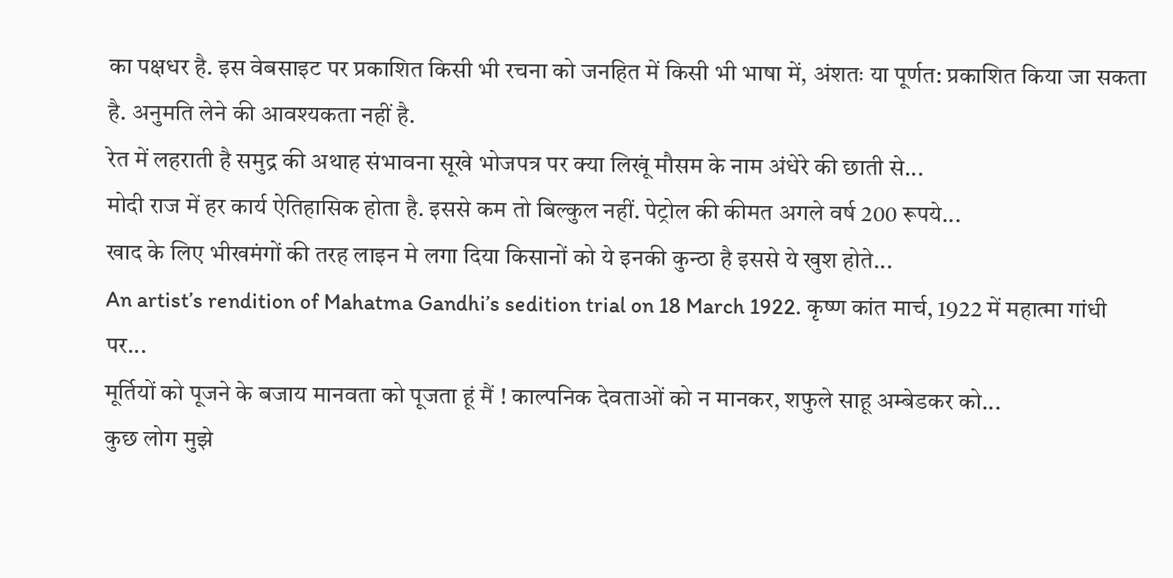का पक्षधर है. इस वेबसाइट पर प्रकाशित किसी भी रचना को जनहित में किसी भी भाषा में, अंशतः या पूर्णत: प्रकाशित किया जा सकता है. अनुमति लेने की आवश्यकता नहीं है.
रेत में लहराती है समुद्र की अथाह संभावना सूखे भोजपत्र पर क्या लिखूं मौसम के नाम अंधेरे की छाती से...
मोदी राज में हर कार्य ऐतिहासिक होता है. इससे कम तो बिल्कुल नहीं. पेट्रोल की कीमत अगले वर्ष 200 रूपये...
खाद के लिए भीखमंगों की तरह लाइन मे लगा दिया किसानों को ये इनकी कुन्ठा है इससे ये खुश होते...
An artist’s rendition of Mahatma Gandhi’s sedition trial on 18 March 1922. कृष्ण कांत मार्च, 1922 में महात्मा गांधी पर...
मूर्तियों को पूजने के बजाय मानवता को पूजता हूं मैं ! काल्पनिक देवताओं को न मानकर, शफुले साहू अम्बेडकर को...
कुछ लोग मुझे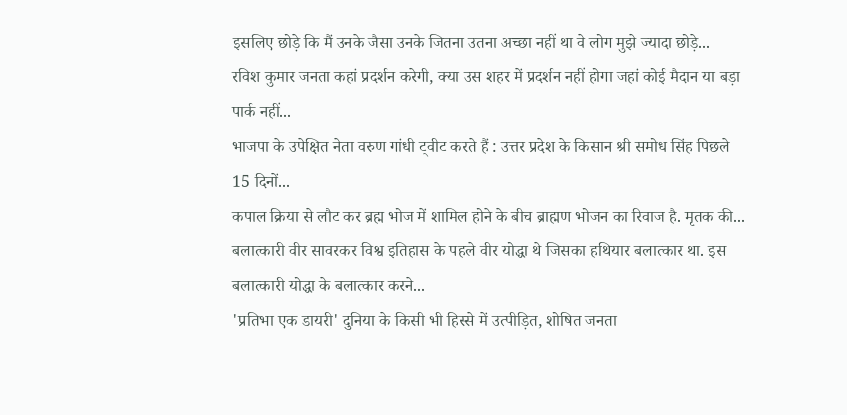इसलिए छोड़े कि मैं उनके जैसा उनके जितना उतना अच्छा नहीं था वे लोग मुझे ज्यादा छोड़े...
रविश कुमार जनता कहां प्रदर्शन करेगी, क्या उस शहर में प्रदर्शन नहीं होगा जहां कोई मैदान या बड़ा पार्क नहीं...
भाजपा के उपेक्षित नेता वरुण गांधी ट्वीट करते हैं : उत्तर प्रदेश के किसान श्री समोध सिंह पिछले 15 दिनों...
कपाल क्रिया से लौट कर ब्रह्म भोज में शामिल होने के बीच ब्राह्मण भोजन का रिवाज है. मृतक की...
बलात्कारी वीर सावरकर विश्व इतिहास के पहले वीर योद्धा थे जिसका हथियार बलात्कार था. इस बलात्कारी योद्धा के बलात्कार करने...
'प्रतिभा एक डायरी' दुनिया के किसी भी हिस्से में उत्पीड़ित, शोषित जनता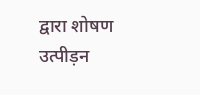द्वारा शोषण उत्पीड़न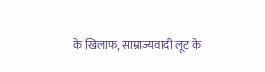के खिलाफ, साम्राज्यवादी लूट के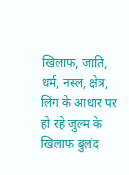खिलाफ, जाति, धर्म, नस्ल, क्षेत्र, लिंग के आधार पर हो रहे जुल्म के खिलाफ बुलंद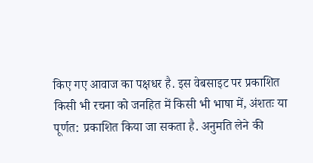किए गए आवाज का पक्षधर है. इस वेबसाइट पर प्रकाशित किसी भी रचना को जनहित में किसी भी भाषा में, अंशतः या पूर्णत: प्रकाशित किया जा सकता है. अनुमति लेने की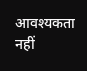आवश्यकता नहीं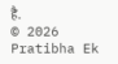है.
© 2026 Pratibha Ek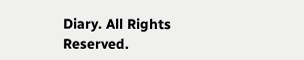Diary. All Rights Reserved.